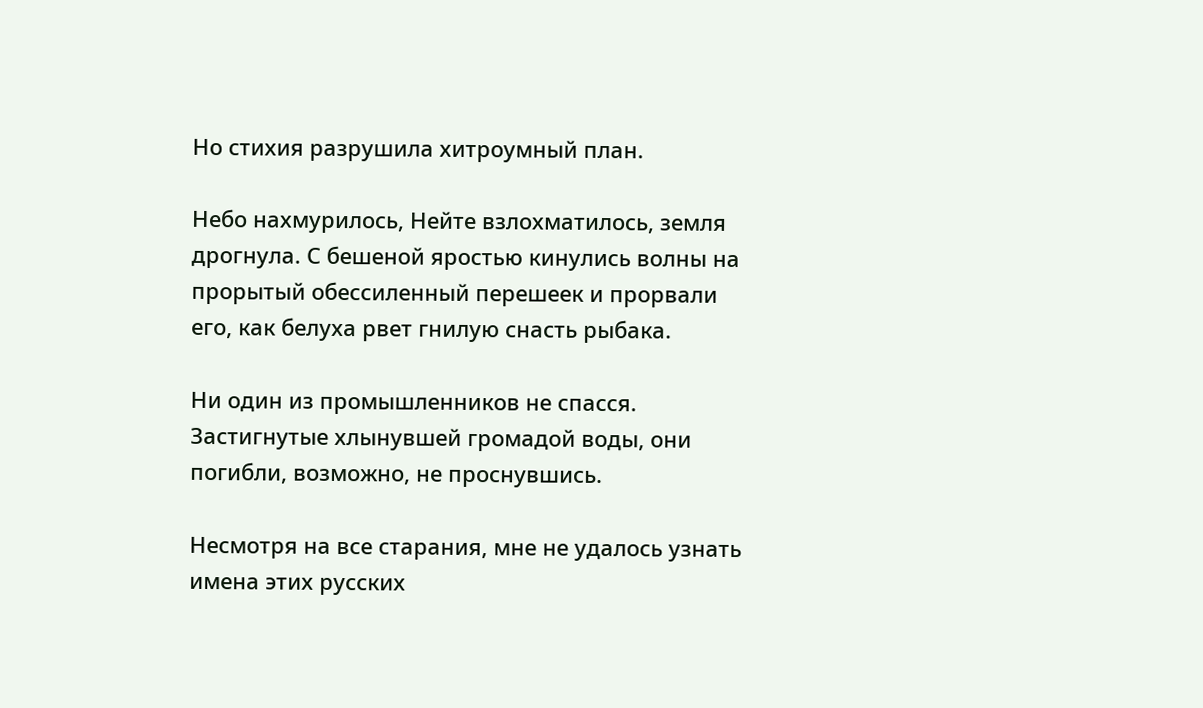Но стихия разрушила хитроумный план.

Небо нахмурилось, Нейте взлохматилось, земля дрогнула. С бешеной яростью кинулись волны на прорытый обессиленный перешеек и прорвали его, как белуха рвет гнилую снасть рыбака.

Ни один из промышленников не спасся. Застигнутые хлынувшей громадой воды, они погибли, возможно, не проснувшись.

Несмотря на все старания, мне не удалось узнать имена этих русских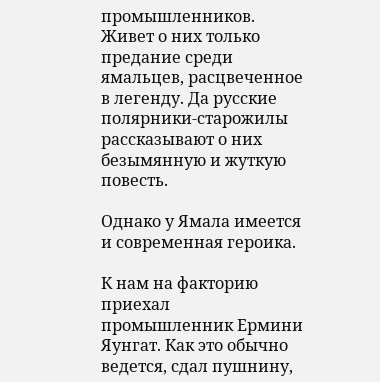промышленников. Живет о них только предание среди ямальцев, расцвеченное в легенду. Да русские полярники-старожилы рассказывают о них безымянную и жуткую повесть.

Однако у Ямала имеется и современная героика.

К нам на факторию приехал промышленник Ермини Яунгат. Как это обычно ведется, сдал пушнину,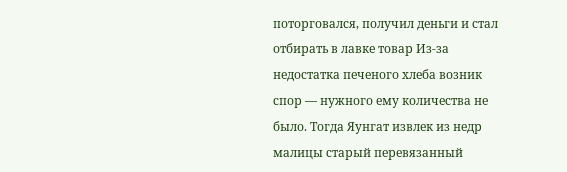поторговался, получил деньги и стал отбирать в лавке товар Из-за недостатка печеного хлеба возник спор — нужного ему количества не было. Тогда Яунгат извлек из недр малицы старый перевязанный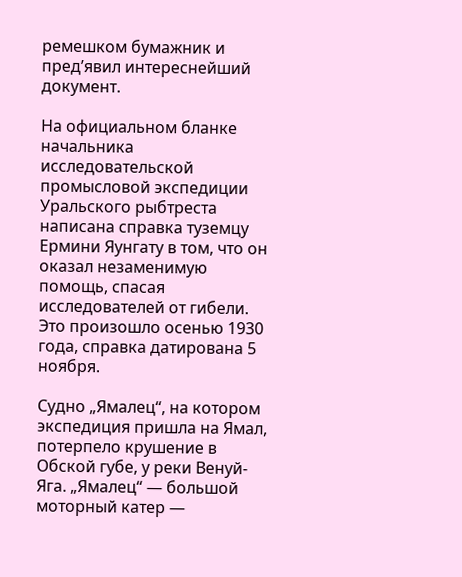ремешком бумажник и пред’явил интереснейший документ.

На официальном бланке начальника исследовательской промысловой экспедиции Уральского рыбтреста написана справка туземцу Ермини Яунгату в том, что он оказал незаменимую помощь, спасая исследователей от гибели. Это произошло осенью 1930 года, справка датирована 5 ноября.

Судно „Ямалец“, на котором экспедиция пришла на Ямал, потерпело крушение в Обской губе, у реки Венуй-Яга. „Ямалец“ — большой моторный катер —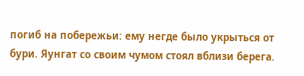погиб на побережьи: ему негде было укрыться от бури. Яунгат со своим чумом стоял вблизи берега.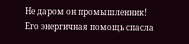Не даром он промышленник! Его энергичная помощь спасла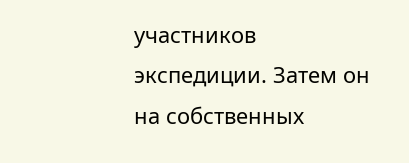участников экспедиции. Затем он на собственных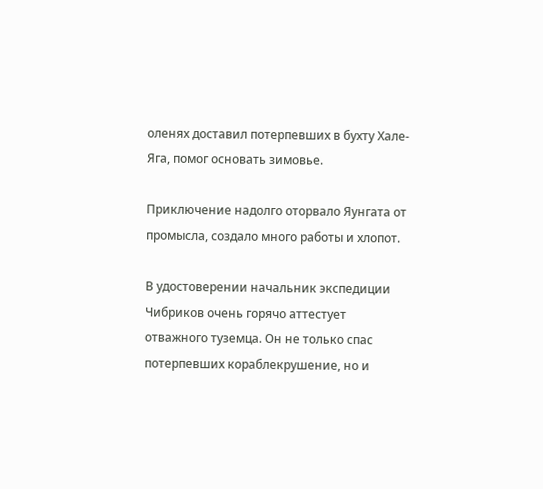оленях доставил потерпевших в бухту Хале-Яга, помог основать зимовье.

Приключение надолго оторвало Яунгата от промысла, создало много работы и хлопот.

В удостоверении начальник экспедиции Чибриков очень горячо аттестует отважного туземца. Он не только спас потерпевших кораблекрушение, но и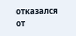отказался от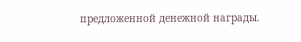предложенной денежной награды.